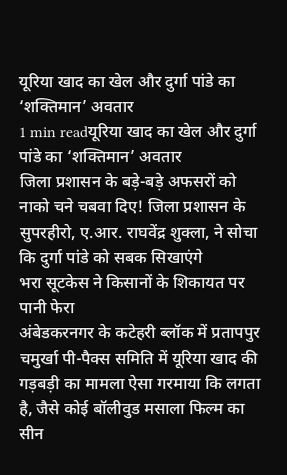यूरिया खाद का खेल और दुर्गा पांडे का ‘शक्तिमान’ अवतार
1 min readयूरिया खाद का खेल और दुर्गा पांडे का ‘शक्तिमान’ अवतार
जिला प्रशासन के बड़े-बड़े अफसरों को नाको चने चबवा दिए! जिला प्रशासन के सुपरहीरो, ए.आर. राघवेंद्र शुक्ला, ने सोचा कि दुर्गा पांडे को सबक सिखाएंगे
भरा सूटकेस ने किसानों के शिकायत पर पानी फेरा
अंबेडकरनगर के कटेहरी ब्लॉक में प्रतापपुर चमुर्खा पी-पैक्स समिति में यूरिया खाद की गड़बड़ी का मामला ऐसा गरमाया कि लगता है, जैसे कोई बॉलीवुड मसाला फिल्म का सीन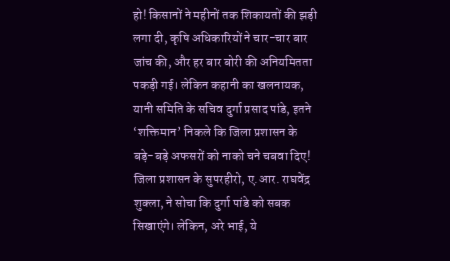हो! किसानों ने महीनों तक शिकायतों की झड़ी लगा दी, कृषि अधिकारियों ने चार-चार बार जांच की, और हर बार बोरी की अनियमितता पकड़ी गई। लेकिन कहानी का खलनायक, यानी समिति के सचिव दुर्गा प्रसाद पांडे, इतने ‘शक्तिमान’ निकले कि जिला प्रशासन के बड़े-बड़े अफसरों को नाको चने चबवा दिए! जिला प्रशासन के सुपरहीरो, ए.आर. राघवेंद्र शुक्ला, ने सोचा कि दुर्गा पांडे को सबक सिखाएंगे। लेकिन, अरे भाई, ये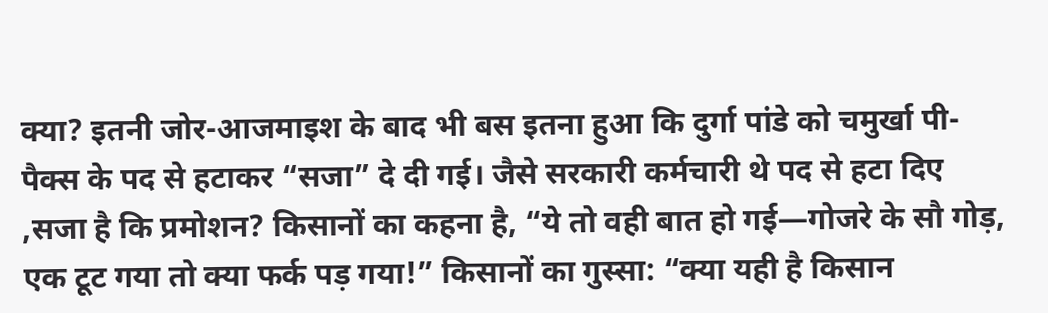क्या? इतनी जोर-आजमाइश के बाद भी बस इतना हुआ कि दुर्गा पांडे को चमुर्खा पी-पैक्स के पद से हटाकर “सजा” दे दी गई। जैसे सरकारी कर्मचारी थे पद से हटा दिए ,सजा है कि प्रमोशन? किसानों का कहना है, “ये तो वही बात हो गई—गोजरे के सौ गोड़, एक टूट गया तो क्या फर्क पड़ गया!” किसानों का गुस्सा: “क्या यही है किसान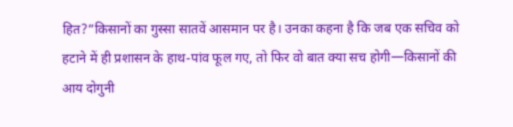हित?”किसानों का गुस्सा सातवें आसमान पर है। उनका कहना है कि जब एक सचिव को हटाने में ही प्रशासन के हाथ-पांव फूल गए, तो फिर वो बात क्या सच होगी—किसानों की आय दोगुनी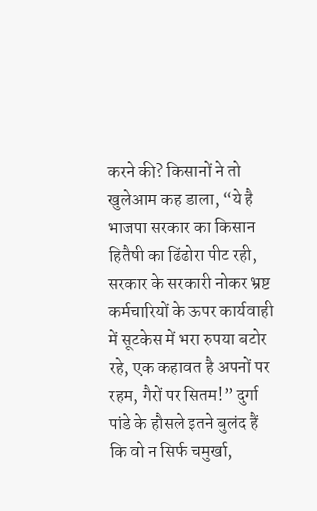करने की? किसानों ने तो खुलेआम कह डाला, “ये है भाजपा सरकार का किसान हितैषी का ढिंढोरा पीट रही, सरकार के सरकारी नोकर भ्रष्ट कर्मचारियों के ऊपर कार्यवाही में सूटकेस में भरा रुपया बटोर रहे, एक कहावत है अपनों पर रहम, गैरों पर सितम!” दुर्गा पांडे के हौसले इतने बुलंद हैं कि वो न सिर्फ चमुर्खा,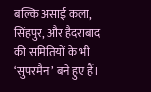बल्कि असाई कला, सिंहपुर, और हैदराबाद की समितियों के भी ‘सुपरमैन’ बने हुए हैं।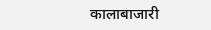कालाबाजारी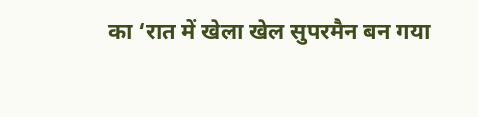का ‘रात में खेला खेल सुपरमैन बन गया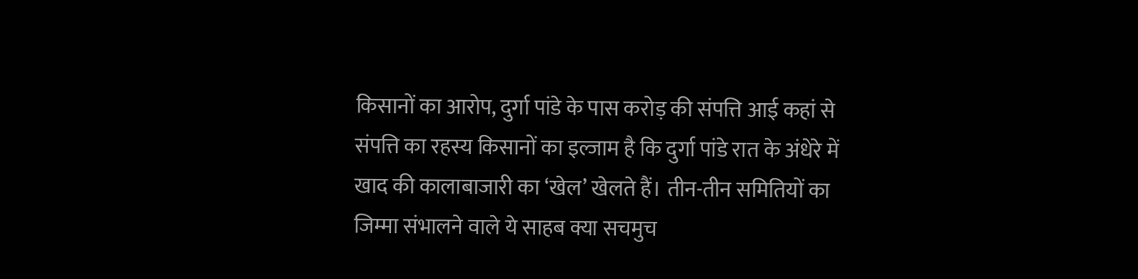किसानों का आरोप, दुर्गा पांडे के पास करोड़ की संपत्ति आई कहां से
संपत्ति का रहस्य किसानों का इल्जाम है कि दुर्गा पांडे रात के अंधेरे में खाद की कालाबाजारी का ‘खेल’ खेलते हैं। तीन-तीन समितियों का जिम्मा संभालने वाले ये साहब क्या सचमुच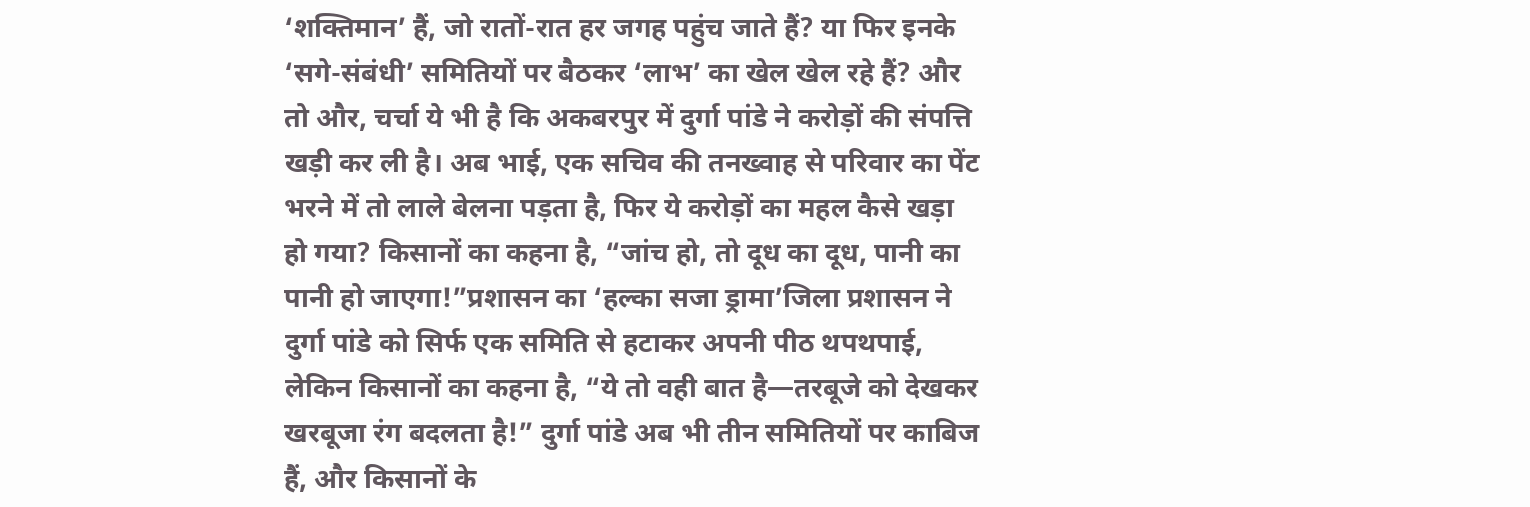‘शक्तिमान’ हैं, जो रातों-रात हर जगह पहुंच जाते हैं? या फिर इनके ‘सगे-संबंधी’ समितियों पर बैठकर ‘लाभ’ का खेल खेल रहे हैं? और तो और, चर्चा ये भी है कि अकबरपुर में दुर्गा पांडे ने करोड़ों की संपत्ति खड़ी कर ली है। अब भाई, एक सचिव की तनख्वाह से परिवार का पेंट भरने में तो लाले बेलना पड़ता है, फिर ये करोड़ों का महल कैसे खड़ा हो गया? किसानों का कहना है, “जांच हो, तो दूध का दूध, पानी का पानी हो जाएगा!”प्रशासन का ‘हल्का सजा ड्रामा’जिला प्रशासन ने दुर्गा पांडे को सिर्फ एक समिति से हटाकर अपनी पीठ थपथपाई, लेकिन किसानों का कहना है, “ये तो वही बात है—तरबूजे को देखकर खरबूजा रंग बदलता है!” दुर्गा पांडे अब भी तीन समितियों पर काबिज हैं, और किसानों के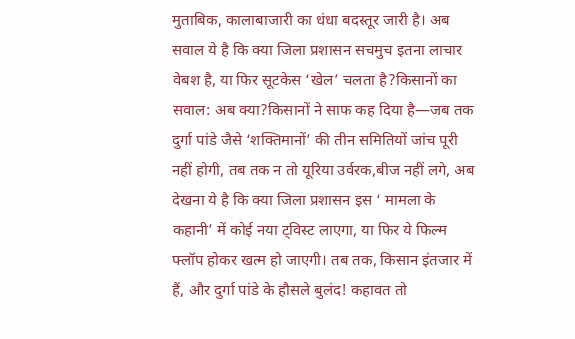मुताबिक, कालाबाजारी का धंधा बदस्तूर जारी है। अब सवाल ये है कि क्या जिला प्रशासन सचमुच इतना लाचार वेबश है, या फिर सूटकेस ‘खेल’ चलता है?किसानों का सवाल: अब क्या?किसानों ने साफ कह दिया है—जब तक दुर्गा पांडे जैसे ‘शक्तिमानों’ की तीन समितियों जांच पूरी नहीं होगी, तब तक न तो यूरिया उर्वरक,बीज नहीं लगे, अब देखना ये है कि क्या जिला प्रशासन इस ‘ मामला के कहानी’ में कोई नया ट्विस्ट लाएगा, या फिर ये फिल्म फ्लॉप होकर खत्म हो जाएगी। तब तक, किसान इंतजार में हैं, और दुर्गा पांडे के हौसले बुलंद! कहावत तो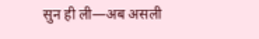सुन ही ली—अब असली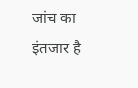जांच का इंतजार है